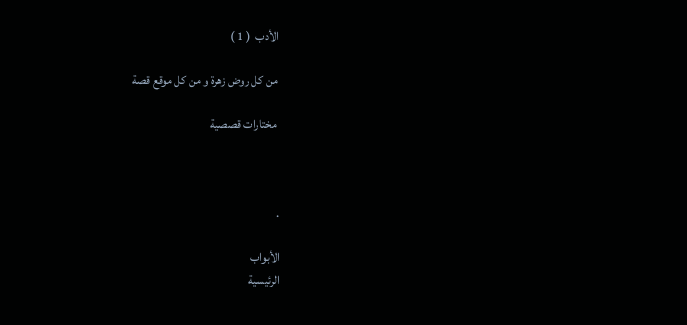الأدب  ( 1 )

 من كل روض زهرة و من كل موقع قصة

 مختارات قصصية



.

الأبواب
الرئيسية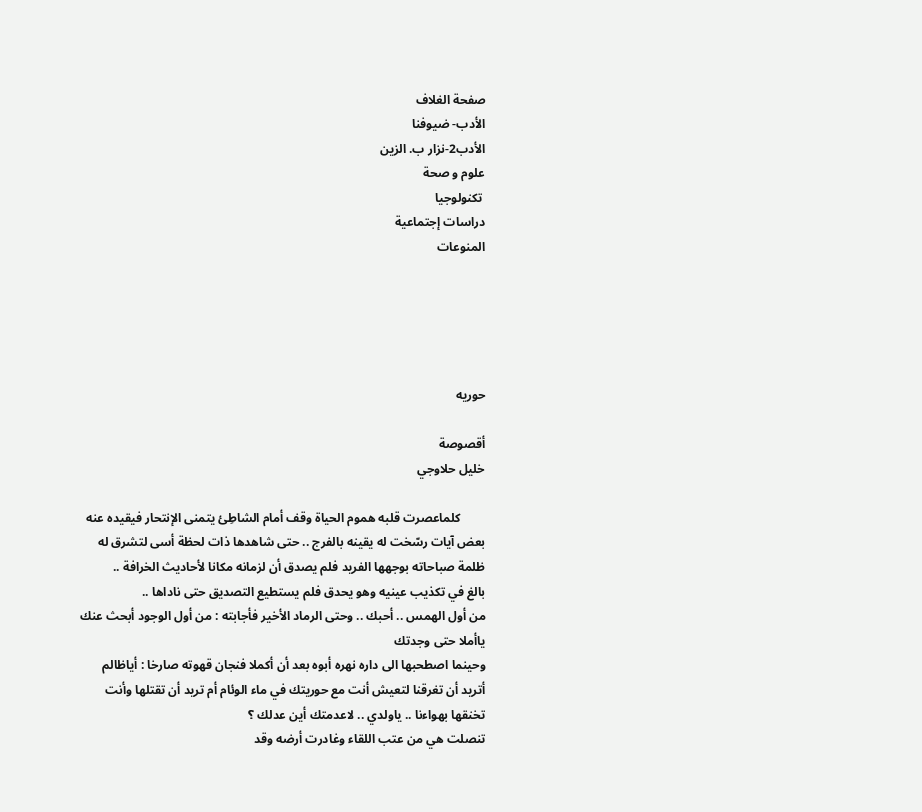صفحة الغلاف
الأدب- ضيوفنا
الأدب2-نزار ب. الزين
علوم و صحة
 تكنولوجيا
دراسات إجتماعية
المنوعات





حوريه

أقصوصة
خليل حلاوجي

        كلماعصرت قلبه هموم الحياة وقف أمام الشاطِئ يتمنى الإنتحار فيقيده عنه بعض آيات رسّخت له يقينه بالفرج .. حتى شاهدها ذات لحظة أسى لتشرق له ظلمة صباحاته بوجهها الفريد فلم يصدق أن لزمانه مكانا لأحاديث الخرافة ..
بالغ في تكذيب عينيه وهو يحدق فلم يستطيع التصديق حتى ناداها ..
من أول الهمس .. أحبك .. وحتى الرماد الأخير فأجابته : من أول الوجود أبحث عنك ياأملا حتى وجدتك
وحينما اصطحبها الى داره نهره أبوه بعد أن أكملا فنجان قهوته صارخا : أياظالم أتريد أن تغرقنا لتعيش أنت مع حوريتك في ماء الوئام أم تريد أن تقتلها وأنت تخنقها بهواءنا .. ياولدي .. لاعدمتك أين عدلك ؟
تنصلت هي من عتب اللقاء وغادرت أرضه وقد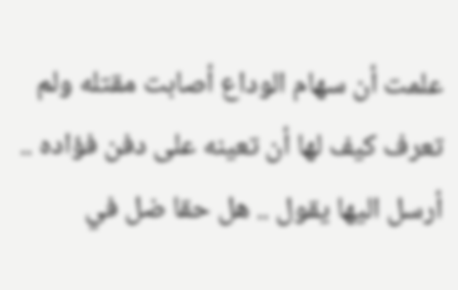علمت أن سهام الوداع أصابت مقتله ولم تعرف كيف لها أن تعينه على دفن فؤاده ..
أرسل اليها يقول .. هل حقا ضل في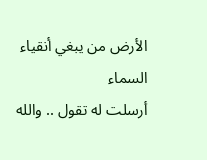الأرض من يبغي أنقياء السماء
أرسلت له تقول .. والله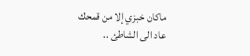ماكان خبزي إلا من قمحك
عاد الى الشاطئ ..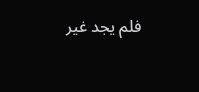فلم يجد غير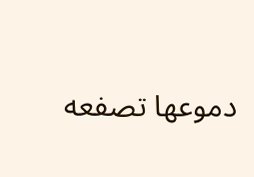دموعها تصفعه